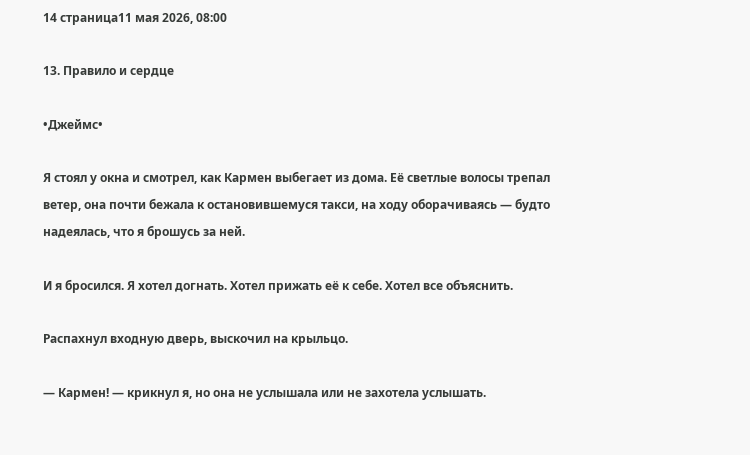14 страница11 мая 2026, 08:00

13. Правило и сердце

•Джеймс•

Я стоял у окна и смотрел, как Кармен выбегает из дома. Её светлые волосы трепал ветер, она почти бежала к остановившемуся такси, на ходу оборачиваясь — будто надеялась, что я брошусь за ней.

И я бросился. Я хотел догнать. Хотел прижать её к себе. Хотел все объяснить.

Распахнул входную дверь, выскочил на крыльцо.

— Кармен! — крикнул я, но она не услышала или не захотела услышать.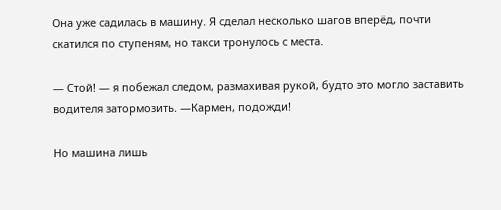Она уже садилась в машину. Я сделал несколько шагов вперёд, почти скатился по ступеням, но такси тронулось с места.

— Стой! — я побежал следом, размахивая рукой, будто это могло заставить водителя затормозить. —Кармен, подожди!

Но машина лишь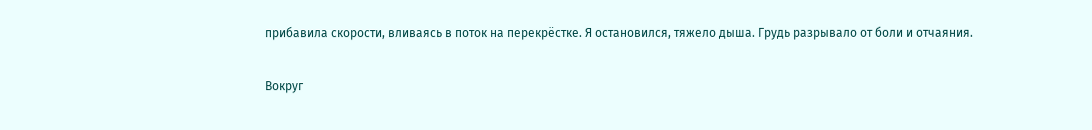прибавила скорости, вливаясь в поток на перекрёстке. Я остановился, тяжело дыша. Грудь разрывало от боли и отчаяния.

Вокруг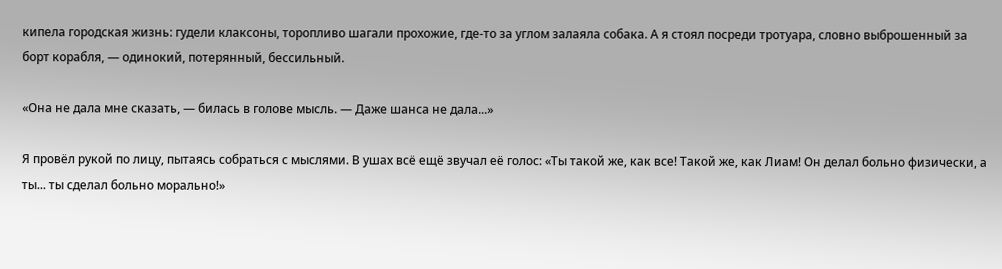кипела городская жизнь: гудели клаксоны, торопливо шагали прохожие, где‑то за углом залаяла собака. А я стоял посреди тротуара, словно выброшенный за борт корабля, — одинокий, потерянный, бессильный.

«Она не дала мне сказать, — билась в голове мысль. — Даже шанса не дала...»

Я провёл рукой по лицу, пытаясь собраться с мыслями. В ушах всё ещё звучал её голос: «Ты такой же, как все! Такой же, как Лиам! Он делал больно физически, а ты... ты сделал больно морально!»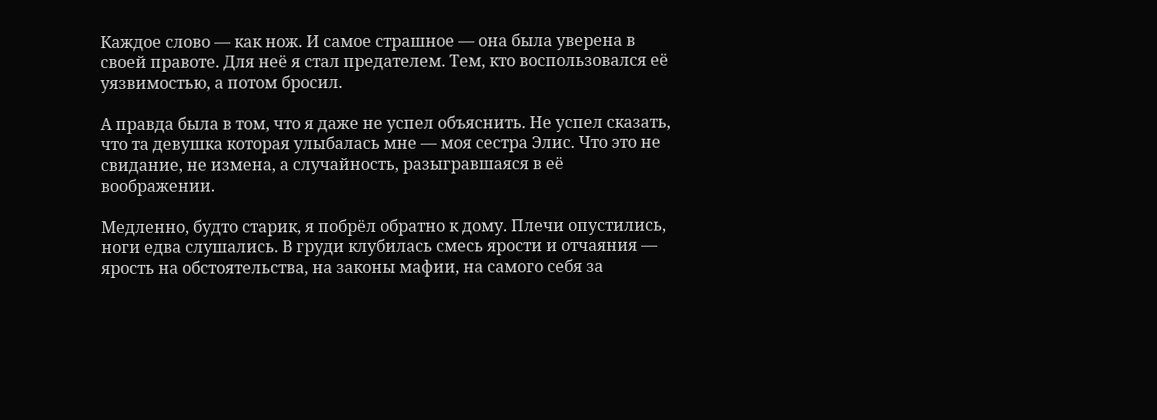Каждое слово — как нож. И самое страшное — она была уверена в своей правоте. Для неё я стал предателем. Тем, кто воспользовался её уязвимостью, а потом бросил.

А правда была в том, что я даже не успел объяснить. Не успел сказать, что та девушка которая улыбалась мне — моя сестра Элис. Что это не свидание, не измена, а случайность, разыгравшаяся в её воображении.

Медленно, будто старик, я побрёл обратно к дому. Плечи опустились, ноги едва слушались. В груди клубилась смесь ярости и отчаяния — ярость на обстоятельства, на законы мафии, на самого себя за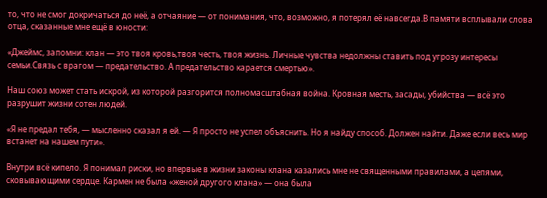то, что не смог докричаться до неё, а отчаяние — от понимания, что, возможно, я потерял её навсегда.В памяти всплывали слова отца, сказанные мне ещё в юности:

«Джеймс, запомни: клан — это твоя кровь,твоя честь, твоя жизнь. Личные чувства недолжны ставить под угрозу интересы семьи.Связь с врагом — предательство. А предательство карается смертью».

Наш союз может стать искрой, из которой разгорится полномасштабная война. Кровная месть, засады, убийства — всё это разрушит жизни сотен людей.

«Я не предал тебя, — мысленно сказал я ей. — Я просто не успел объяснить. Но я найду способ. Должен найти. Даже если весь мир встанет на нашем пути».

Внутри всё кипело. Я понимал риски, но впервые в жизни законы клана казались мне не священными правилами, а цепями, сковывающими сердце. Кармен не была «женой другого клана» — она была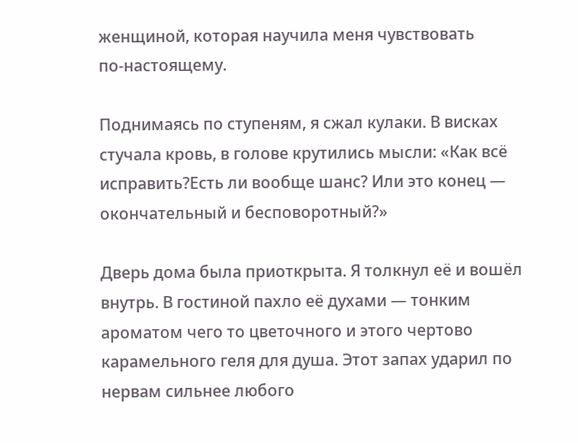женщиной, которая научила меня чувствовать по‑настоящему.

Поднимаясь по ступеням, я сжал кулаки. В висках стучала кровь, в голове крутились мысли: «Как всё исправить?Есть ли вообще шанс? Или это конец — окончательный и бесповоротный?»

Дверь дома была приоткрыта. Я толкнул её и вошёл внутрь. В гостиной пахло её духами — тонким ароматом чего то цветочного и этого чертово карамельного геля для душа. Этот запах ударил по нервам сильнее любого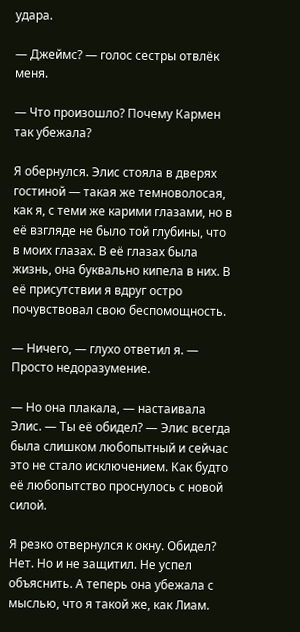удара.

— Джеймс? — голос сестры отвлёк меня.

— Что произошло? Почему Кармен так убежала?

Я обернулся. Элис стояла в дверях гостиной — такая же темноволосая, как я, с теми же карими глазами, но в её взгляде не было той глубины, что в моих глазах. В её глазах была жизнь, она буквально кипела в них. В её присутствии я вдруг остро почувствовал свою беспомощность.

— Ничего, — глухо ответил я. — Просто недоразумение.

— Но она плакала, — настаивала Элис. — Ты её обидел? — Элис всегда была слишком любопытный и сейчас это не стало исключением. Как будто её любопытство проснулось с новой силой.

Я резко отвернулся к окну. Обидел? Нет. Но и не защитил. Не успел объяснить. А теперь она убежала с мыслью, что я такой же, как Лиам.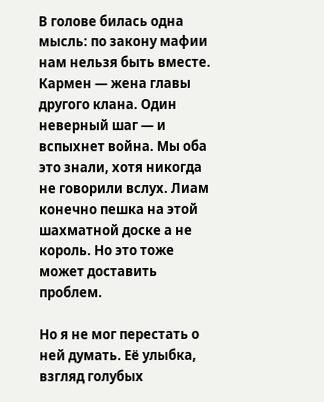В голове билась одна мысль: по закону мафии нам нельзя быть вместе. Кармен — жена главы другого клана. Один неверный шаг — и вспыхнет война. Мы оба это знали, хотя никогда не говорили вслух. Лиам конечно пешка на этой шахматной доске а не король. Но это тоже может доставить проблем.

Но я не мог перестать о ней думать. Её улыбка, взгляд голубых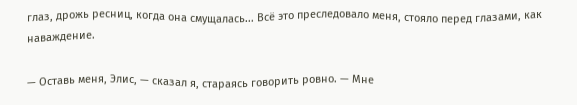глаз, дрожь ресниц, когда она смущалась... Всё это преследовало меня, стояло перед глазами, как наваждение.

— Оставь меня, Элис, — сказал я, стараясь говорить ровно. — Мне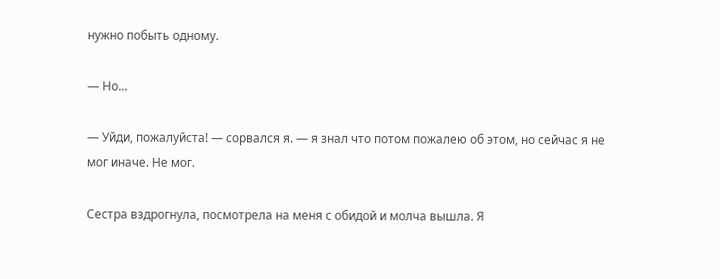нужно побыть одному.

— Но...

— Уйди, пожалуйста! — сорвался я. — я знал что потом пожалею об этом, но сейчас я не мог иначе. Не мог.

Сестра вздрогнула, посмотрела на меня с обидой и молча вышла. Я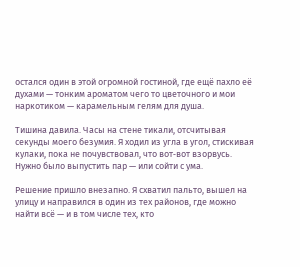остался один в этой огромной гостиной, где ещё пахло её духами — тонким ароматом чего то цветочного и мои наркотиком — карамельным гелям для душа.

Тишина давила. Часы на стене тикали, отсчитывая секунды моего безумия. Я ходил из угла в угол, стискивая кулаки, пока не почувствовал, что вот‑вот взорвусь. Нужно было выпустить пар — или сойти с ума.

Решение пришло внезапно. Я схватил пальто, вышел на улицу и направился в один из тех районов, где можно найти всё — и в том числе тех, кто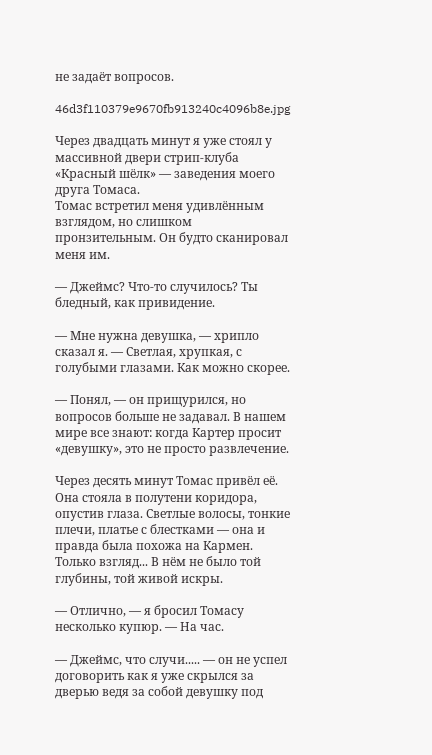не задаёт вопросов.

46d3f110379e9670fb913240c4096b8e.jpg

Через двадцать минут я уже стоял у массивной двери стрип‑клуба «Красный шёлк» — заведения моего друга Томаса.
Томас встретил меня удивлённым взглядом, но слишком пронзительным. Он будто сканировал меня им.

— Джеймс? Что-то случилось? Ты бледный, как привидение.

— Мне нужна девушка, — хрипло сказал я. — Светлая, хрупкая, с голубыми глазами. Как можно скорее.

— Понял, — он прищурился, но вопросов больше не задавал. В нашем мире все знают: когда Картер просит «девушку», это не просто развлечение.

Через десять минут Томас привёл её. Она стояла в полутени коридора, опустив глаза. Светлые волосы, тонкие плечи, платье с блестками — она и правда была похожа на Кармен. Только взгляд... В нём не было той глубины, той живой искры.

— Отлично, — я бросил Томасу несколько купюр. — На час.

— Джеймс, что случи..... — он не успел договорить как я уже скрылся за дверью ведя за собой девушку под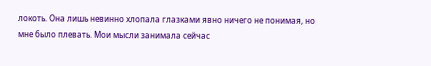локоть. Она лишь невинно хлопала глазками явно ничего не понимая, но мне было плевать. Мои мысли занимала сейчас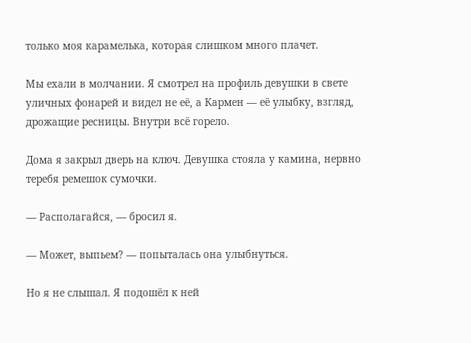только моя карамелька, которая слишком много плачет.

Мы ехали в молчании. Я смотрел на профиль девушки в свете уличных фонарей и видел не её, а Кармен — её улыбку, взгляд, дрожащие ресницы. Внутри всё горело.

Дома я закрыл дверь на ключ. Девушка стояла у камина, нервно теребя ремешок сумочки.

— Располагайся, — бросил я.

— Может, выпьем? — попыталась она улыбнуться.

Но я не слышал. Я подошёл к ней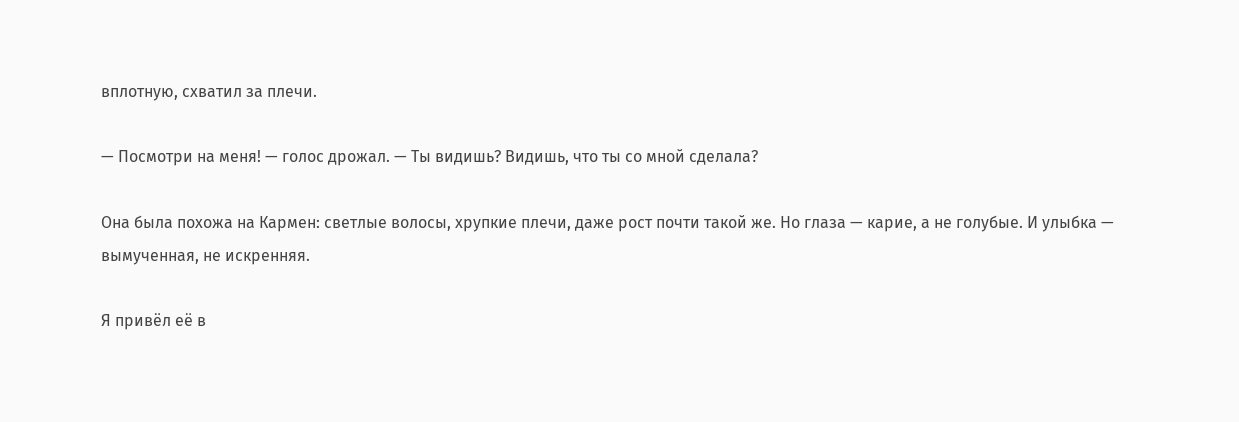вплотную, схватил за плечи.

— Посмотри на меня! — голос дрожал. — Ты видишь? Видишь, что ты со мной сделала?

Она была похожа на Кармен: светлые волосы, хрупкие плечи, даже рост почти такой же. Но глаза — карие, а не голубые. И улыбка — вымученная, не искренняя.

Я привёл её в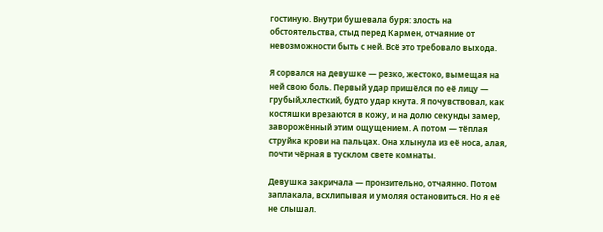гостиную. Внутри бушевала буря: злость на обстоятельства, стыд перед Кармен, отчаяние от невозможности быть с ней. Всё это требовало выхода.

Я сорвался на девушке — резко, жестоко, вымещая на ней свою боль. Первый удар пришёлся по её лицу — грубый,хлесткий, будто удар кнута. Я почувствовал, как костяшки врезаются в кожу, и на долю секунды замер, заворожённый этим ощущением. А потом — тёплая струйка крови на пальцах. Она хлынула из её носа, алая, почти чёрная в тусклом свете комнаты.

Девушка закричала — пронзительно, отчаянно. Потом заплакала, всхлипывая и умоляя остановиться. Но я её не слышал.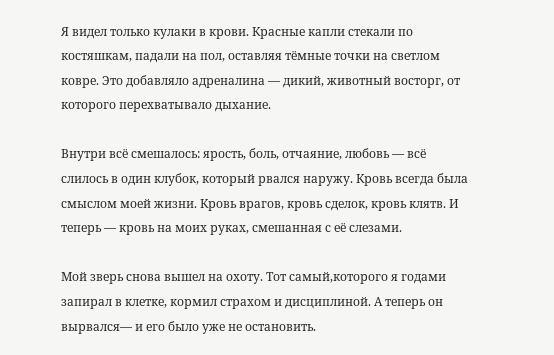Я видел только кулаки в крови. Красные капли стекали по костяшкам, падали на пол, оставляя тёмные точки на светлом ковре. Это добавляло адреналина — дикий, животный восторг, от которого перехватывало дыхание.

Внутри всё смешалось: ярость, боль, отчаяние, любовь — всё слилось в один клубок, который рвался наружу. Кровь всегда была смыслом моей жизни. Кровь врагов, кровь сделок, кровь клятв. И теперь — кровь на моих руках, смешанная с её слезами.

Мой зверь снова вышел на охоту. Тот самый,которого я годами запирал в клетке, кормил страхом и дисциплиной. А теперь он вырвался— и его было уже не остановить.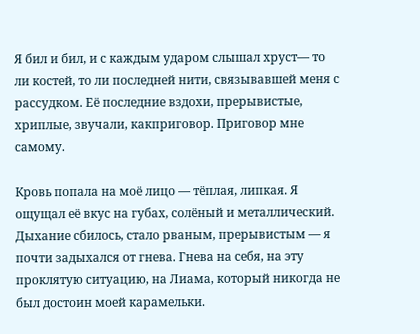Я бил и бил, и с каждым ударом слышал хруст— то ли костей, то ли последней нити, связывавшей меня с рассудком. Её последние вздохи, прерывистые, хриплые, звучали, какприговор. Приговор мне самому.

Кровь попала на моё лицо — тёплая, липкая. Я ощущал её вкус на губах, солёный и металлический. Дыхание сбилось, стало рваным, прерывистым — я почти задыхался от гнева. Гнева на себя, на эту проклятую ситуацию, на Лиама, который никогда не был достоин моей карамельки.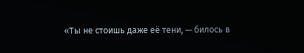«Ты не стоишь даже её тени, — билось в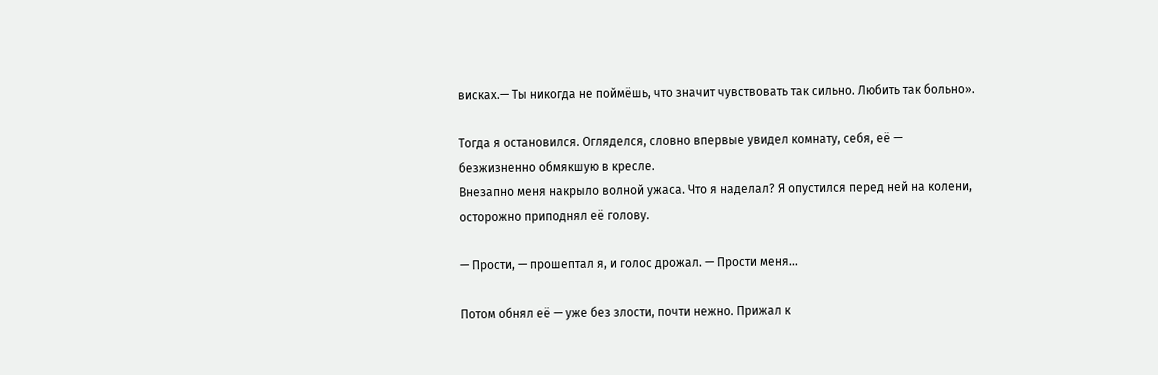висках.— Ты никогда не поймёшь, что значит чувствовать так сильно. Любить так больно».

Тогда я остановился. Огляделся, словно впервые увидел комнату, себя, её — безжизненно обмякшую в кресле.
Внезапно меня накрыло волной ужаса. Что я наделал? Я опустился перед ней на колени, осторожно приподнял её голову.

— Прости, — прошептал я, и голос дрожал. — Прости меня...

Потом обнял её — уже без злости, почти нежно. Прижал к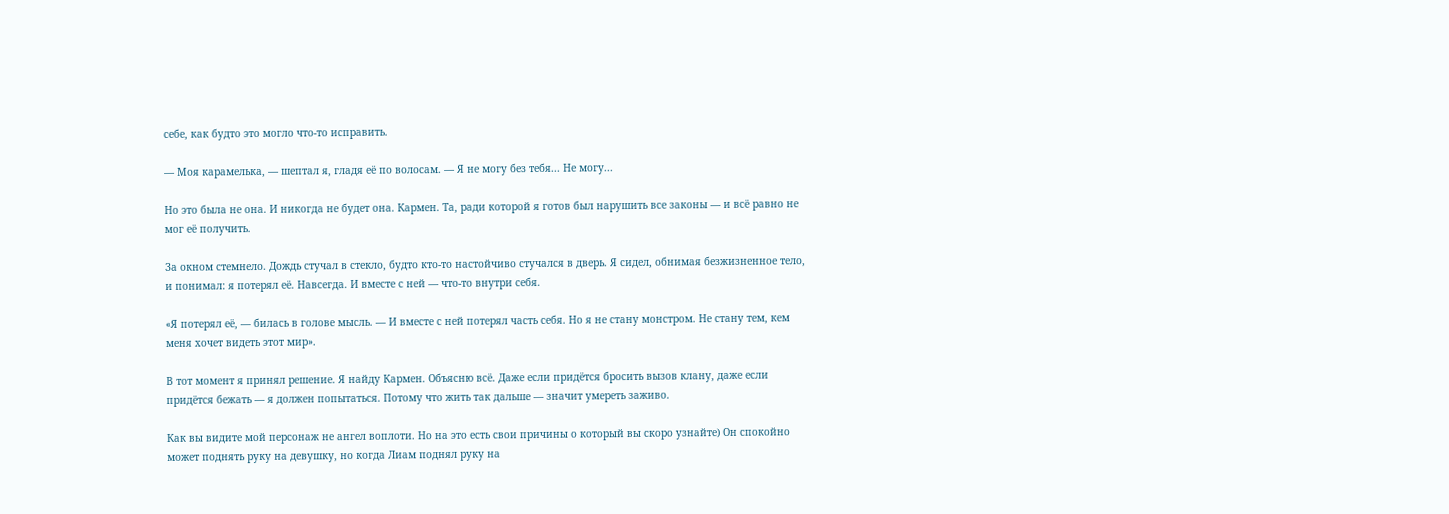себе, как будто это могло что‑то исправить.

— Моя карамелька, — шептал я, гладя её по волосам. — Я не могу без тебя... Не могу...

Но это была не она. И никогда не будет она. Кармен. Та, ради которой я готов был нарушить все законы — и всё равно не мог её получить.

За окном стемнело. Дождь стучал в стекло, будто кто‑то настойчиво стучался в дверь. Я сидел, обнимая безжизненное тело, и понимал: я потерял её. Навсегда. И вместе с ней — что‑то внутри себя.

«Я потерял её, — билась в голове мысль. — И вместе с ней потерял часть себя. Но я не стану монстром. Не стану тем, кем меня хочет видеть этот мир».

В тот момент я принял решение. Я найду Кармен. Объясню всё. Даже если придётся бросить вызов клану, даже если придётся бежать — я должен попытаться. Потому что жить так дальше — значит умереть заживо.

Как вы видите мой персонаж не ангел воплоти. Но на это есть свои причины о который вы скоро узнайте) Он спокойно может поднять руку на девушку, но когда Лиам поднял руку на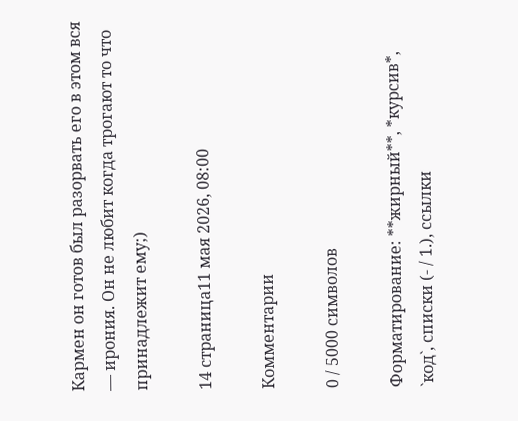Кармен он готов был разорвать его в этом вся — ирония. Он не любит когда трогают то что принадлежит ему;)

14 страница11 мая 2026, 08:00

Комментарии

0 / 5000 символов

Форматирование: **жирный**, *курсив*, `код`, списки (- / 1.), ссылки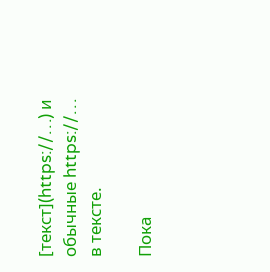[текст](https://…) и обычные https://… в тексте.

Пока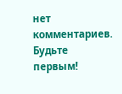нет комментариев. Будьте первым!